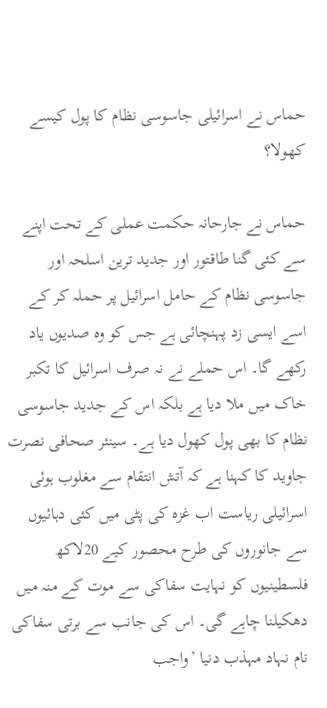حماس نے اسرائیلی جاسوسی نظام کا پول کیسے کھولا؟

حماس نے جارحانہ حکمت عملی کے تحت اپنے سے کئی گنا طاقتور اور جدید ترین اسلحہ اور جاسوسی نظام کے حامل اسرائیل پر حملہ کر کے اسے ایسی زد پہنچائی ہے جس کو وہ صدیوں یاد رکھے گا۔ اس حملے نے نہ صرف اسرائیل کا تکبر خاک میں ملا دیا ہے بلکہ اس کے جدید جاسوسی نظام کا بھی پول کھول دیا ہے۔ سینئر صحافی نصرت جاوید کا کہنا ہے کہ آتش انتقام سے مغلوب ہوئی اسرائیلی ریاست اب غزہ کی پٹی میں کئی دہائیوں سے جانوروں کی طرح محصور کیے 20لاکھ فلسطینیوں کو نہایت سفاکی سے موت کے منہ میں دھکیلنا چاہے گی۔ اس کی جانب سے برتی سفاکی نام نہاد مہذب دنیا ’واجب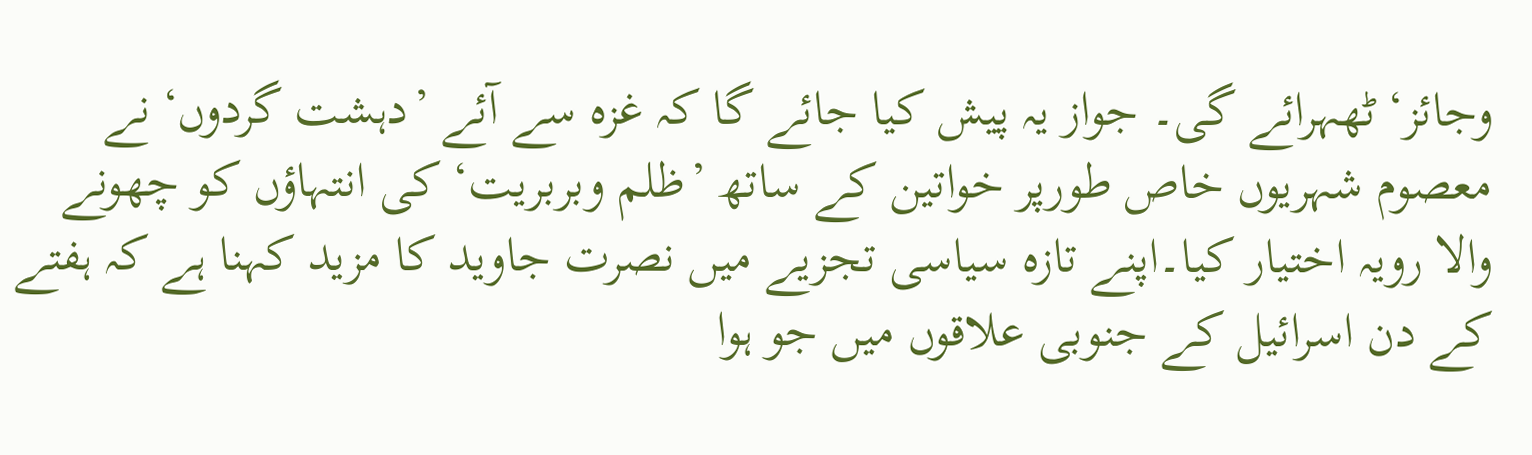وجائز‘ ٹھہرائے گی۔ جواز یہ پیش کیا جائے گا کہ غزہ سے آئے ’دہشت گردوں‘ نے معصوم شہریوں خاص طورپر خواتین کے ساتھ ’ظلم وبربریت‘ کی انتہاؤں کو چھونے والا رویہ اختیار کیا۔اپنے تازہ سیاسی تجزیے میں نصرت جاوید کا مزید کہنا ہے کہ ہفتے کے دن اسرائیل کے جنوبی علاقوں میں جو ہوا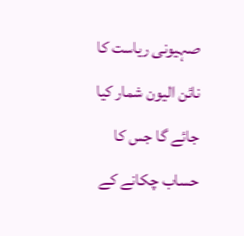صہیونی ریاست کا نائن الیون شمار کیا جائے گا جس کا حساب چکانے کے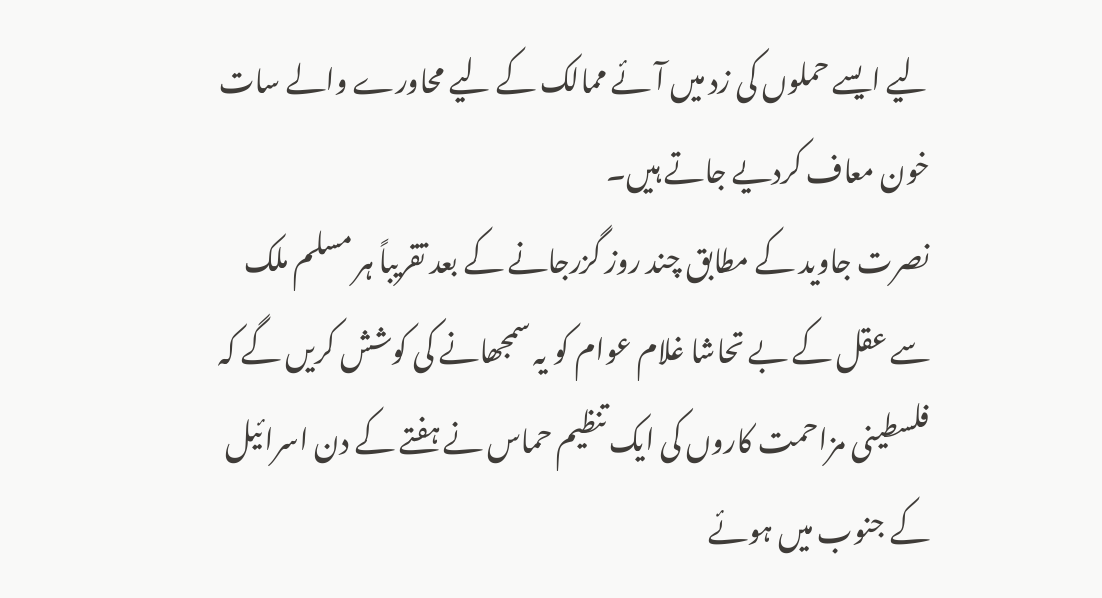لیے ایسے حملوں کی زد میں آئے ممالک کے لیے محاورے والے سات خون معاف کردیے جاتے ہیں۔
نصرت جاوید کے مطابق چند روز گزرجانے کے بعد تقریباً ہر مسلم ملک سے عقل کے بے تحاشا غلام عوام کو یہ سمجھانے کی کوشش کریں گے کہ فلسطینی مزاحمت کاروں کی ایک تنظیم حماس نے ہفتے کے دن اسرائیل کے جنوب میں ہوئے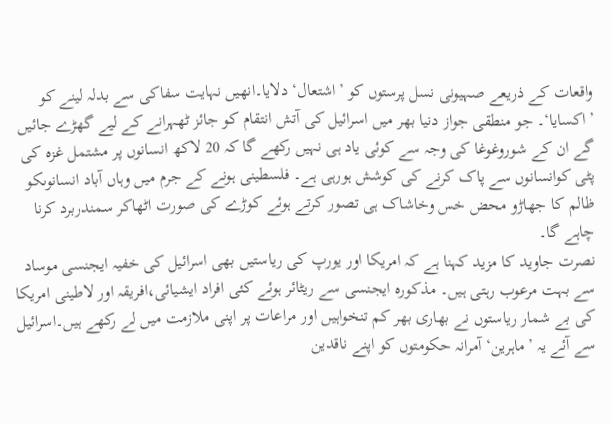واقعات کے ذریعے صہیونی نسل پرستوں کو ’اشتعال‘ دلایا۔انھیں نہایت سفاکی سے بدلہ لینے کو ’اکسایا‘۔ جو منطقی جواز دنیا بھر میں اسرائیل کی آتش انتقام کو جائز ٹھہرانے کے لیے گھڑے جائیں گے ان کے شوروغوغا کی وجہ سے کوئی یاد ہی نہیں رکھے گا کہ 20 لاکھ انسانوں پر مشتمل غزہ کی پٹی کوانسانوں سے پاک کرنے کی کوشش ہورہی ہے۔ فلسطینی ہونے کے جرم میں وہاں آباد انسانوںکو ظالم کا جھاڑو محض خس وخاشاک ہی تصور کرتے ہوئے کوڑے کی صورت اٹھاکر سمندربرد کرنا چاہے گا۔
نصرت جاوید کا مزید کہنا ہے کہ امریکا اور یورپ کی ریاستیں بھی اسرائیل کی خفیہ ایجنسی موساد سے بہت مرعوب رہتی ہیں۔ مذکورہ ایجنسی سے ریٹائر ہوئے کئی افراد ایشیائی،افریقہ اور لاطینی امریکا کی بے شمار ریاستوں نے بھاری بھر کم تنخواہیں اور مراعات پر اپنی ملازمت میں لے رکھے ہیں۔اسرائیل سے آئے یہ ’ماہرین‘ آمرانہ حکومتوں کو اپنے ناقدین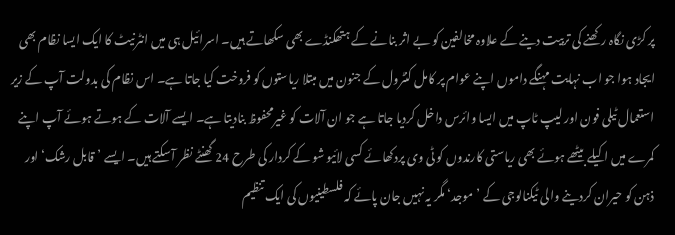پر کڑی نگاہ رکھنے کی تربیت دینے کے علاوہ مخالفین کو بے اثر بنانے کے ہتھکنڈے بھی سکھاتے ہیں۔ اسرائیل ہی میں انٹرنیٹ کا ایک ایسا نظام بھی ایجاد ہوا جو اب نہایت مہنگے داموں اپنے عوام پر کامل کنٹرول کے جنون میں مبتلا ریاستوں کو فروخت کیا جاتا ہے۔ اس نظام کی بدولت آپ کے زیر استعمال ٹیلی فون اور لیپ ٹاپ میں ایسا وائرس داخل کردیا جاتا ہے جو ان آلات کو غیرمحفوظ بنادیتا ہے۔ ایسے آلات کے ہوتے ہوئے آپ اپنے کمرے میں اکیلے بیٹھے ہوئے بھی ریاستی کارندوں کو ٹی وی پردکھائے کسی لائیو شو کے کردار کی طرح 24 گھنٹے نظر آسکتے ہیں۔ ایسے ’قابل رشک‘ اور ذہن کو حیران کردینے والی ٹیکنالوجی کے ’موجد‘ مگر یہ نہیں جان پائے کہ فلسطینیوں کی ایک تنظیم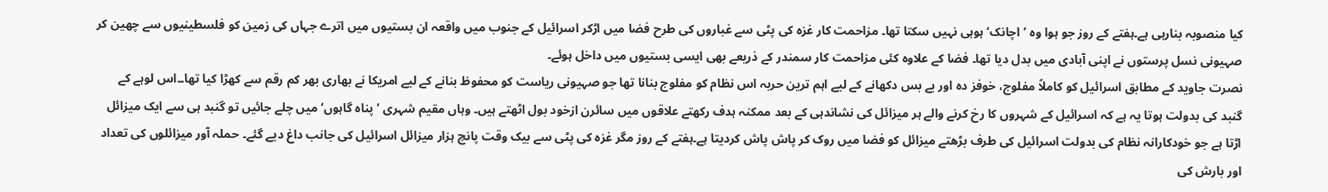کیا منصوبہ بنارہی ہے۔ہفتے کے روز جو ہوا وہ ’اچانک‘ ہوہی نہیں سکتا تھا۔ مزاحمت کار غزہ کی پٹی سے غباروں کی طرح فضا میں اڑکر اسرائیل کے جنوب میں واقعہ ان بستیوں میں اترے جہاں کی زمین کو فلسطینیوں سے چھین کر صہیونی نسل پرستوں نے اپنی آبادی میں بدل دیا تھا۔ فضا کے علاوہ کئی مزاحمت کار سمندر کے ذریعے بھی ایسی بستیوں میں داخل ہوئے۔
نصرت جاوید کے مطابق اسرائیل کو کاملاً مفلوج، خوفز دہ اور بے بس دکھانے کے لیے اہم ترین حربہ اس نظام کو مفلوج بنانا تھا جو صہیونی ریاست کو محفوظ بنانے کے لیے امریکا نے بھاری بھر کم رقم سے کھڑا کیا تھا۔۔اس لوہے کے گنبد کی بدولت ہوتا یہ ہے کہ اسرائیل کے شہروں کا رخ کرنے والے ہر میزائل کی نشاندہی کے بعد ممکنہ ہدف رکھتے علاقوں میں سائرن ازخود بول اٹھتے ہیں۔ وہاں مقیم شہری ’پناہ گاہوں‘ میں چلے جائیں تو گنبد ہی سے ایک میزائل اڑتا ہے جو خودکارانہ نظام کی بدولت اسرائیل کی طرف بڑھتے میزائل کو فضا میں روک کر پاش پاش کردیتا ہے۔ہفتے کے روز مگر غزہ کی پٹی سے بیک وقت پانچ ہزار میزائل اسرائیل کی جانب داغ دیے گئے۔ حملہ آور میزائلوں کی تعداد اور بارش کی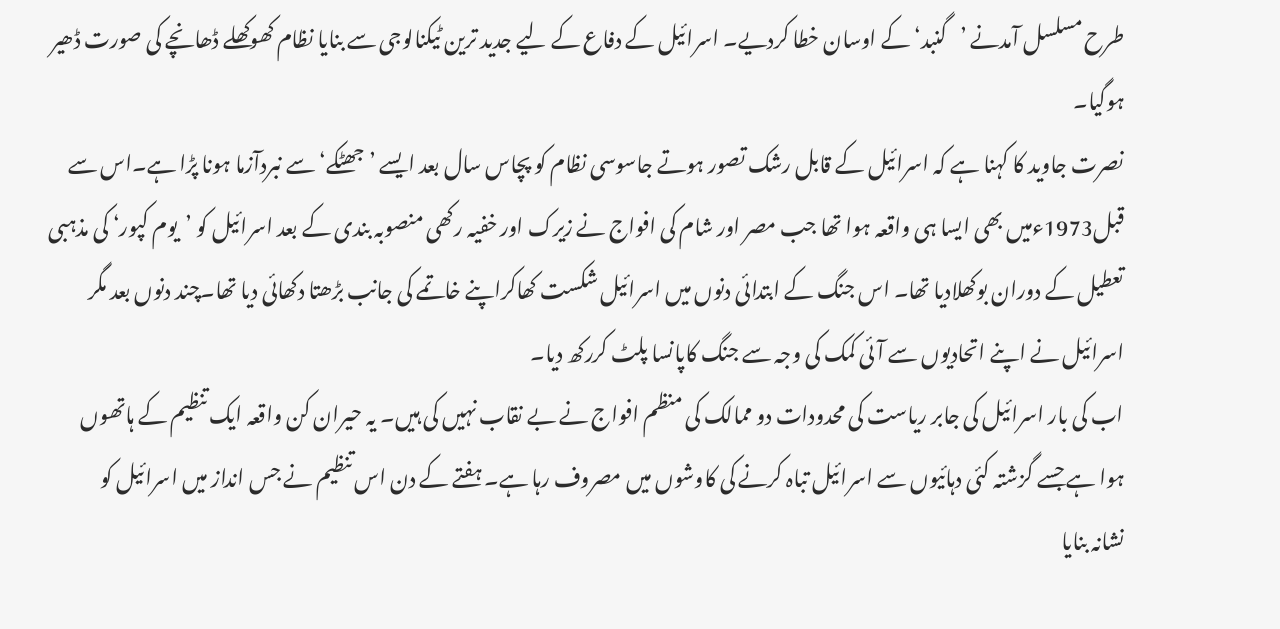طرح مسلسل آمدنے ’گنبد‘ کے اوسان خطا کردیے۔ اسرائیل کے دفاع کے لیے جدید ترین ٹیکنالوجی سے بنایا نظام کھوکھلے ڈھانچے کی صورت ڈھیر ہوگیا۔
نصرت جاوید کا کہنا ہے کہ اسرائیل کے قابل رشک تصور ہوتے جاسوسی نظام کو پچاس سال بعد ایسے ’جھٹکے‘ سے نبردآزما ہونا پڑا ہے۔اس سے قبل1973ءمیں بھی ایسا ہی واقعہ ہوا تھا جب مصر اور شام کی افواج نے زیرک اور خفیہ رکھی منصوبہ بندی کے بعد اسرائیل کو ’یوم کپور‘ کی مذہبی تعطیل کے دوران بوکھلادیا تھا۔ اس جنگ کے ابتدائی دنوں میں اسرائیل شکست کھاکراپنے خاتمے کی جانب بڑھتا دکھائی دیا تھا۔چند دنوں بعد مگر اسرائیل نے اپنے اتحادیوں سے آئی کمک کی وجہ سے جنگ کاپانسا پلٹ کررکھ دیا۔
اب کی بار اسرائیل کی جابر ریاست کی محدودات دو ممالک کی منظم افواج نے بے نقاب نہیں کی ہیں۔ یہ حیران کن واقعہ ایک تنظیم کے ہاتھوں ہوا ہے جسے گزشتہ کئی دہائیوں سے اسرائیل تباہ کرنے کی کاوشوں میں مصروف رہا ہے۔ ہفتے کے دن اس تنظیم نے جس انداز میں اسرائیل کو نشانہ بنایا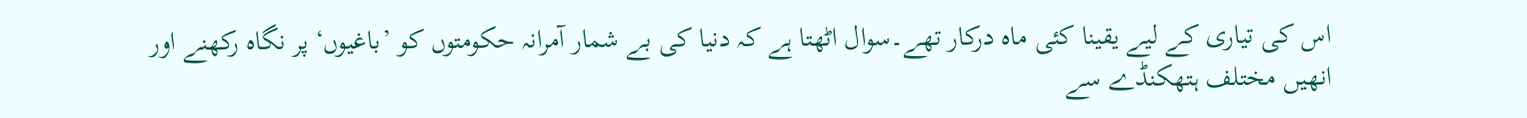اس کی تیاری کے لیے یقینا کئی ماہ درکار تھے۔سوال اٹھتا ہے کہ دنیا کی بے شمار آمرانہ حکومتوں کو ’باغیوں‘ پر نگاہ رکھنے اور انھیں مختلف ہتھکنڈے سے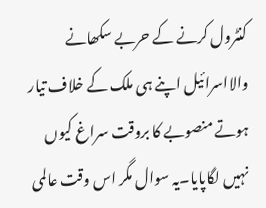کنٹرول کرنے کے حربے سکھانے والااسرائیل اپنے ہی ملک کے خلاف تیار ہوتے منصوبے کا بروقت سراغ کیوں نہیں لگاپایا۔یہ سوال مگر اس وقت عالمی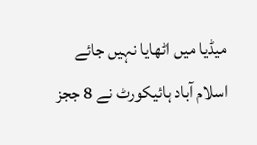میڈیا میں اٹھایا نہیں جائے
اسلام آباد ہائیکورٹ نے 8 ججز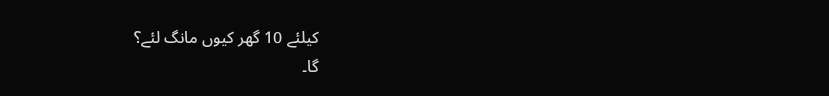کیلئے 10 گھر کیوں مانگ لئے؟
گا۔